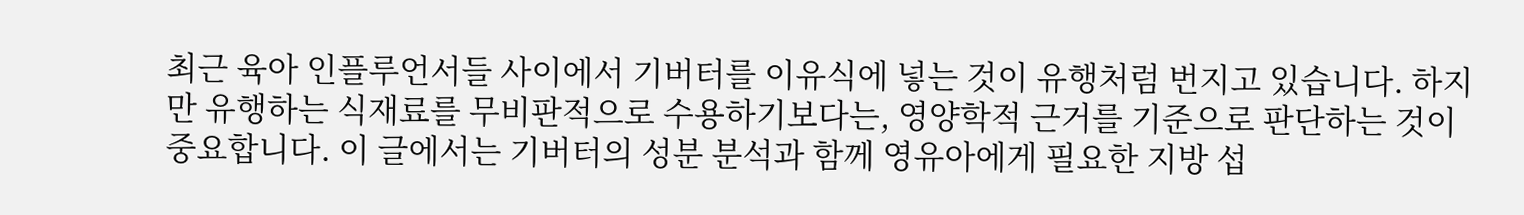최근 육아 인플루언서들 사이에서 기버터를 이유식에 넣는 것이 유행처럼 번지고 있습니다. 하지만 유행하는 식재료를 무비판적으로 수용하기보다는, 영양학적 근거를 기준으로 판단하는 것이 중요합니다. 이 글에서는 기버터의 성분 분석과 함께 영유아에게 필요한 지방 섭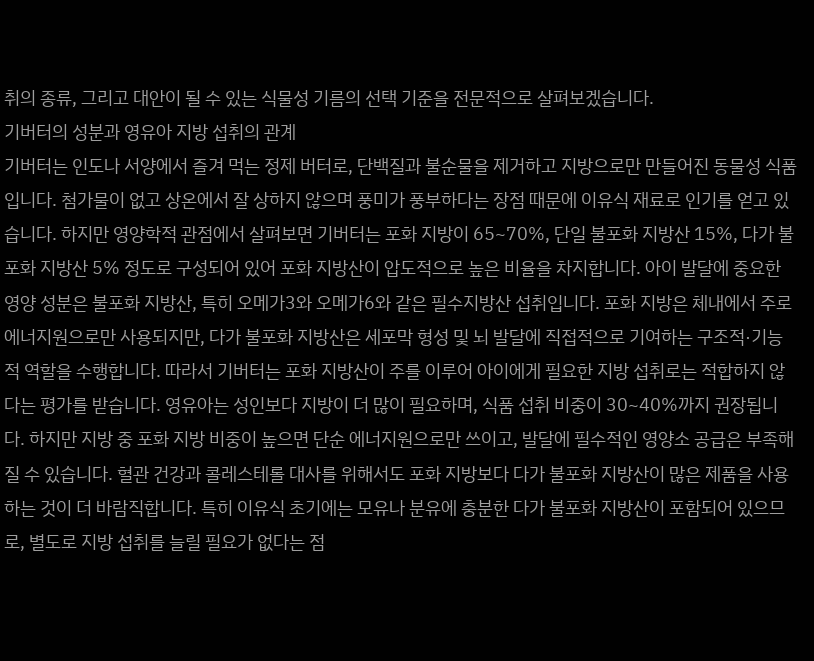취의 종류, 그리고 대안이 될 수 있는 식물성 기름의 선택 기준을 전문적으로 살펴보겠습니다.
기버터의 성분과 영유아 지방 섭취의 관계
기버터는 인도나 서양에서 즐겨 먹는 정제 버터로, 단백질과 불순물을 제거하고 지방으로만 만들어진 동물성 식품입니다. 첨가물이 없고 상온에서 잘 상하지 않으며 풍미가 풍부하다는 장점 때문에 이유식 재료로 인기를 얻고 있습니다. 하지만 영양학적 관점에서 살펴보면 기버터는 포화 지방이 65~70%, 단일 불포화 지방산 15%, 다가 불포화 지방산 5% 정도로 구성되어 있어 포화 지방산이 압도적으로 높은 비율을 차지합니다. 아이 발달에 중요한 영양 성분은 불포화 지방산, 특히 오메가3와 오메가6와 같은 필수지방산 섭취입니다. 포화 지방은 체내에서 주로 에너지원으로만 사용되지만, 다가 불포화 지방산은 세포막 형성 및 뇌 발달에 직접적으로 기여하는 구조적·기능적 역할을 수행합니다. 따라서 기버터는 포화 지방산이 주를 이루어 아이에게 필요한 지방 섭취로는 적합하지 않다는 평가를 받습니다. 영유아는 성인보다 지방이 더 많이 필요하며, 식품 섭취 비중이 30~40%까지 권장됩니다. 하지만 지방 중 포화 지방 비중이 높으면 단순 에너지원으로만 쓰이고, 발달에 필수적인 영양소 공급은 부족해질 수 있습니다. 혈관 건강과 콜레스테롤 대사를 위해서도 포화 지방보다 다가 불포화 지방산이 많은 제품을 사용하는 것이 더 바람직합니다. 특히 이유식 초기에는 모유나 분유에 충분한 다가 불포화 지방산이 포함되어 있으므로, 별도로 지방 섭취를 늘릴 필요가 없다는 점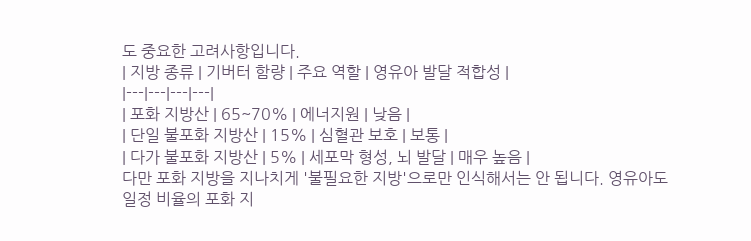도 중요한 고려사항입니다.
| 지방 종류 | 기버터 함량 | 주요 역할 | 영유아 발달 적합성 |
|---|---|---|---|
| 포화 지방산 | 65~70% | 에너지원 | 낮음 |
| 단일 불포화 지방산 | 15% | 심혈관 보호 | 보통 |
| 다가 불포화 지방산 | 5% | 세포막 형성, 뇌 발달 | 매우 높음 |
다만 포화 지방을 지나치게 '불필요한 지방'으로만 인식해서는 안 됩니다. 영유아도 일정 비율의 포화 지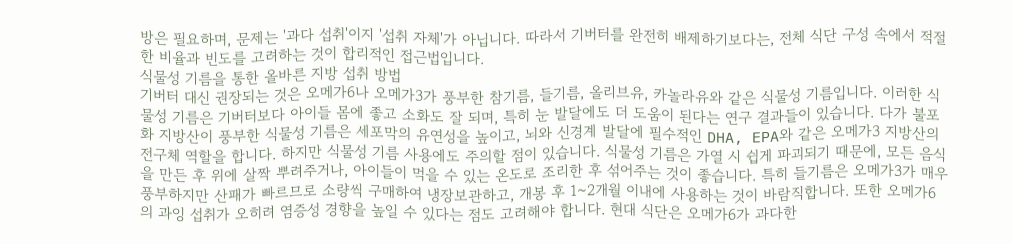방은 필요하며, 문제는 '과다 섭취'이지 '섭취 자체'가 아닙니다. 따라서 기버터를 완전히 배제하기보다는, 전체 식단 구성 속에서 적절한 비율과 빈도를 고려하는 것이 합리적인 접근법입니다.
식물성 기름을 통한 올바른 지방 섭취 방법
기버터 대신 권장되는 것은 오메가6나 오메가3가 풍부한 참기름, 들기름, 올리브유, 카놀라유와 같은 식물성 기름입니다. 이러한 식물성 기름은 기버터보다 아이들 몸에 좋고 소화도 잘 되며, 특히 눈 발달에도 더 도움이 된다는 연구 결과들이 있습니다. 다가 불포화 지방산이 풍부한 식물성 기름은 세포막의 유연성을 높이고, 뇌와 신경계 발달에 필수적인 DHA, EPA와 같은 오메가3 지방산의 전구체 역할을 합니다. 하지만 식물성 기름 사용에도 주의할 점이 있습니다. 식물성 기름은 가열 시 쉽게 파괴되기 때문에, 모든 음식을 만든 후 위에 살짝 뿌려주거나, 아이들이 먹을 수 있는 온도로 조리한 후 섞어주는 것이 좋습니다. 특히 들기름은 오메가3가 매우 풍부하지만 산패가 빠르므로 소량씩 구매하여 냉장보관하고, 개봉 후 1~2개월 이내에 사용하는 것이 바람직합니다. 또한 오메가6의 과잉 섭취가 오히려 염증성 경향을 높일 수 있다는 점도 고려해야 합니다. 현대 식단은 오메가6가 과다한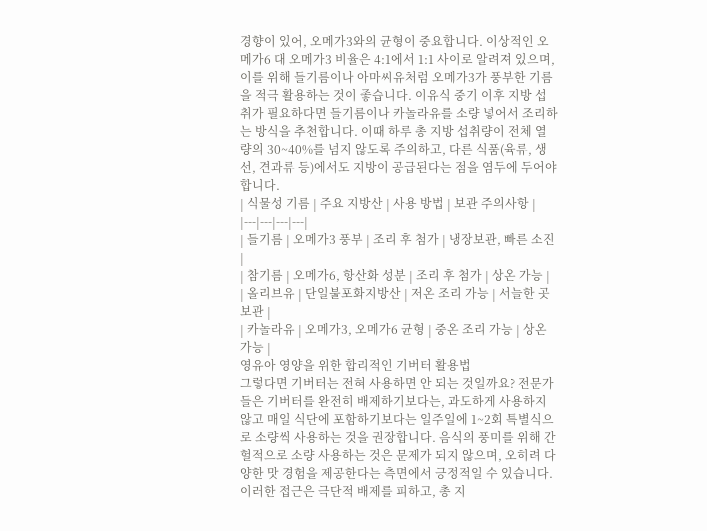경향이 있어, 오메가3와의 균형이 중요합니다. 이상적인 오메가6 대 오메가3 비율은 4:1에서 1:1 사이로 알려져 있으며, 이를 위해 들기름이나 아마씨유처럼 오메가3가 풍부한 기름을 적극 활용하는 것이 좋습니다. 이유식 중기 이후 지방 섭취가 필요하다면 들기름이나 카놀라유를 소량 넣어서 조리하는 방식을 추천합니다. 이때 하루 총 지방 섭취량이 전체 열량의 30~40%를 넘지 않도록 주의하고, 다른 식품(육류, 생선, 견과류 등)에서도 지방이 공급된다는 점을 염두에 두어야 합니다.
| 식물성 기름 | 주요 지방산 | 사용 방법 | 보관 주의사항 |
|---|---|---|---|
| 들기름 | 오메가3 풍부 | 조리 후 첨가 | 냉장보관, 빠른 소진 |
| 참기름 | 오메가6, 항산화 성분 | 조리 후 첨가 | 상온 가능 |
| 올리브유 | 단일불포화지방산 | 저온 조리 가능 | 서늘한 곳 보관 |
| 카놀라유 | 오메가3, 오메가6 균형 | 중온 조리 가능 | 상온 가능 |
영유아 영양을 위한 합리적인 기버터 활용법
그렇다면 기버터는 전혀 사용하면 안 되는 것일까요? 전문가들은 기버터를 완전히 배제하기보다는, 과도하게 사용하지 않고 매일 식단에 포함하기보다는 일주일에 1~2회 특별식으로 소량씩 사용하는 것을 권장합니다. 음식의 풍미를 위해 간헐적으로 소량 사용하는 것은 문제가 되지 않으며, 오히려 다양한 맛 경험을 제공한다는 측면에서 긍정적일 수 있습니다. 이러한 접근은 극단적 배제를 피하고, 총 지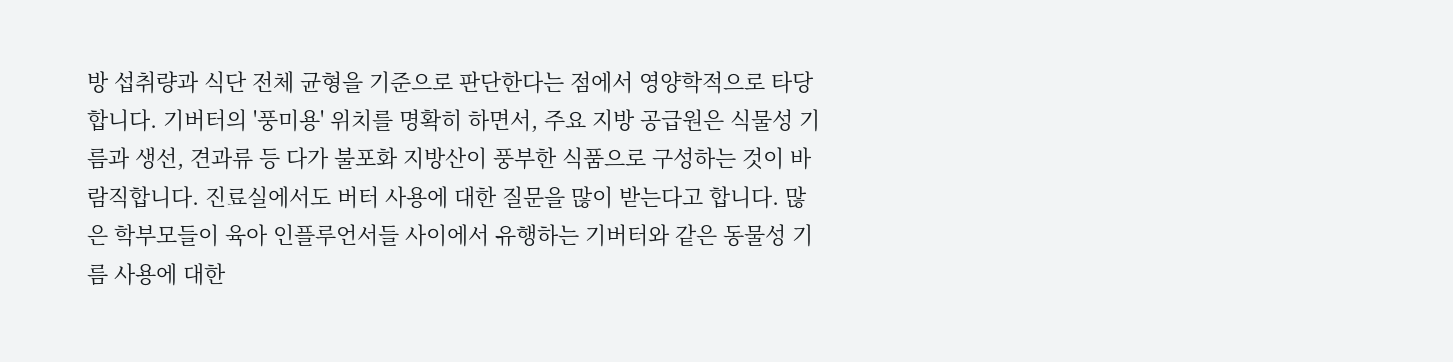방 섭취량과 식단 전체 균형을 기준으로 판단한다는 점에서 영양학적으로 타당합니다. 기버터의 '풍미용' 위치를 명확히 하면서, 주요 지방 공급원은 식물성 기름과 생선, 견과류 등 다가 불포화 지방산이 풍부한 식품으로 구성하는 것이 바람직합니다. 진료실에서도 버터 사용에 대한 질문을 많이 받는다고 합니다. 많은 학부모들이 육아 인플루언서들 사이에서 유행하는 기버터와 같은 동물성 기름 사용에 대한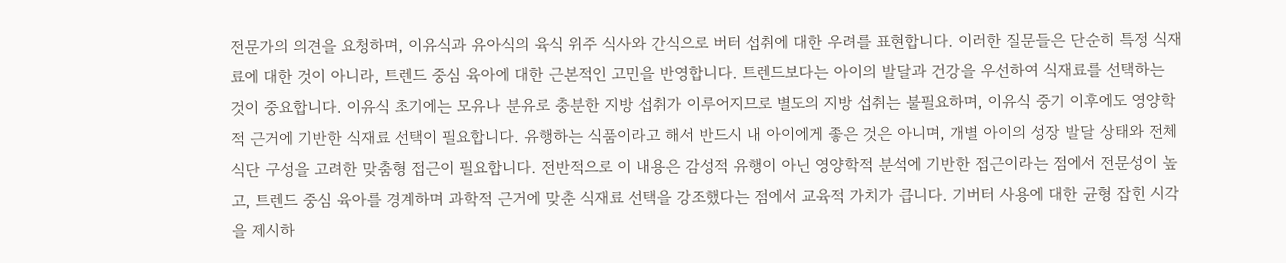전문가의 의견을 요청하며, 이유식과 유아식의 육식 위주 식사와 간식으로 버터 섭취에 대한 우려를 표현합니다. 이러한 질문들은 단순히 특정 식재료에 대한 것이 아니라, 트렌드 중심 육아에 대한 근본적인 고민을 반영합니다. 트렌드보다는 아이의 발달과 건강을 우선하여 식재료를 선택하는 것이 중요합니다. 이유식 초기에는 모유나 분유로 충분한 지방 섭취가 이루어지므로 별도의 지방 섭취는 불필요하며, 이유식 중기 이후에도 영양학적 근거에 기반한 식재료 선택이 필요합니다. 유행하는 식품이라고 해서 반드시 내 아이에게 좋은 것은 아니며, 개별 아이의 성장 발달 상태와 전체 식단 구성을 고려한 맞춤형 접근이 필요합니다. 전반적으로 이 내용은 감성적 유행이 아닌 영양학적 분석에 기반한 접근이라는 점에서 전문성이 높고, 트렌드 중심 육아를 경계하며 과학적 근거에 맞춘 식재료 선택을 강조했다는 점에서 교육적 가치가 큽니다. 기버터 사용에 대한 균형 잡힌 시각을 제시하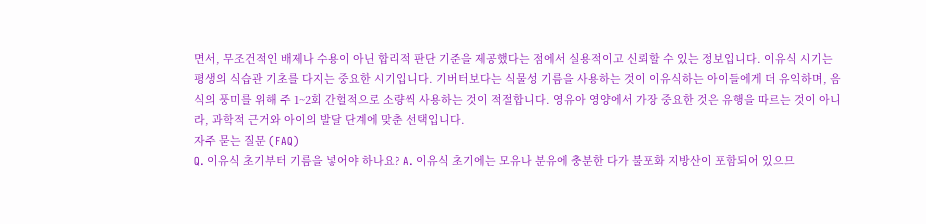면서, 무조건적인 배제나 수용이 아닌 합리적 판단 기준을 제공했다는 점에서 실용적이고 신뢰할 수 있는 정보입니다. 이유식 시기는 평생의 식습관 기초를 다지는 중요한 시기입니다. 기버터보다는 식물성 기름을 사용하는 것이 이유식하는 아이들에게 더 유익하며, 음식의 풍미를 위해 주 1~2회 간헐적으로 소량씩 사용하는 것이 적절합니다. 영유아 영양에서 가장 중요한 것은 유행을 따르는 것이 아니라, 과학적 근거와 아이의 발달 단계에 맞춘 선택입니다.
자주 묻는 질문 (FAQ)
Q. 이유식 초기부터 기름을 넣어야 하나요? A. 이유식 초기에는 모유나 분유에 충분한 다가 불포화 지방산이 포함되어 있으므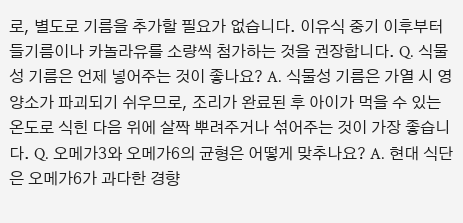로, 별도로 기름을 추가할 필요가 없습니다. 이유식 중기 이후부터 들기름이나 카놀라유를 소량씩 첨가하는 것을 권장합니다. Q. 식물성 기름은 언제 넣어주는 것이 좋나요? A. 식물성 기름은 가열 시 영양소가 파괴되기 쉬우므로, 조리가 완료된 후 아이가 먹을 수 있는 온도로 식힌 다음 위에 살짝 뿌려주거나 섞어주는 것이 가장 좋습니다. Q. 오메가3와 오메가6의 균형은 어떻게 맞추나요? A. 현대 식단은 오메가6가 과다한 경향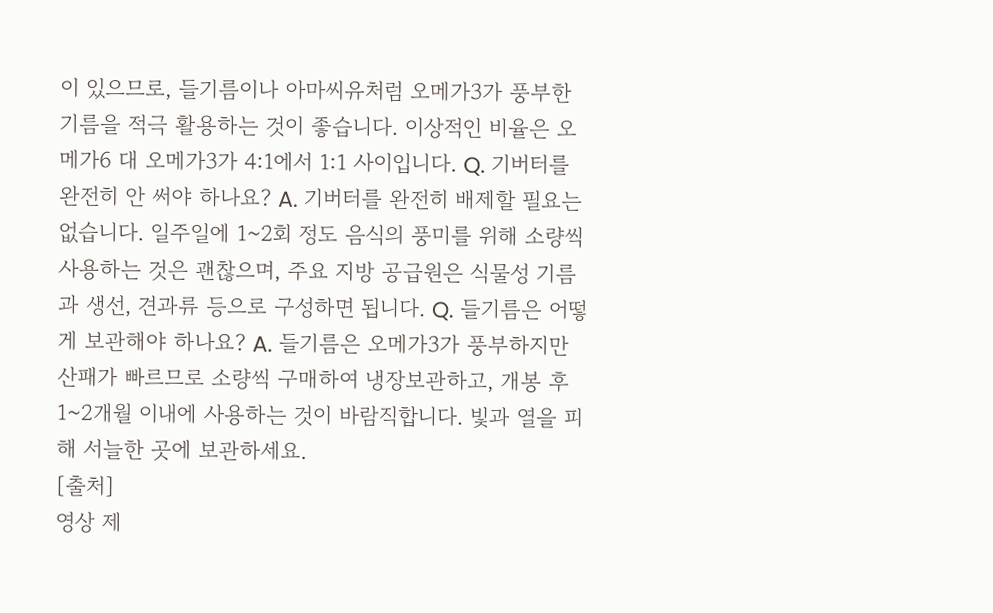이 있으므로, 들기름이나 아마씨유처럼 오메가3가 풍부한 기름을 적극 활용하는 것이 좋습니다. 이상적인 비율은 오메가6 대 오메가3가 4:1에서 1:1 사이입니다. Q. 기버터를 완전히 안 써야 하나요? A. 기버터를 완전히 배제할 필요는 없습니다. 일주일에 1~2회 정도 음식의 풍미를 위해 소량씩 사용하는 것은 괜찮으며, 주요 지방 공급원은 식물성 기름과 생선, 견과류 등으로 구성하면 됩니다. Q. 들기름은 어떻게 보관해야 하나요? A. 들기름은 오메가3가 풍부하지만 산패가 빠르므로 소량씩 구매하여 냉장보관하고, 개봉 후 1~2개월 이내에 사용하는 것이 바람직합니다. 빛과 열을 피해 서늘한 곳에 보관하세요.
[출처]
영상 제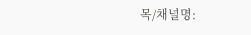목/채널명: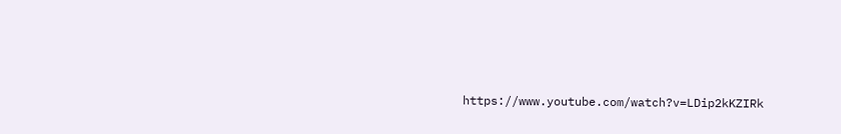https://www.youtube.com/watch?v=LDip2kKZIRk